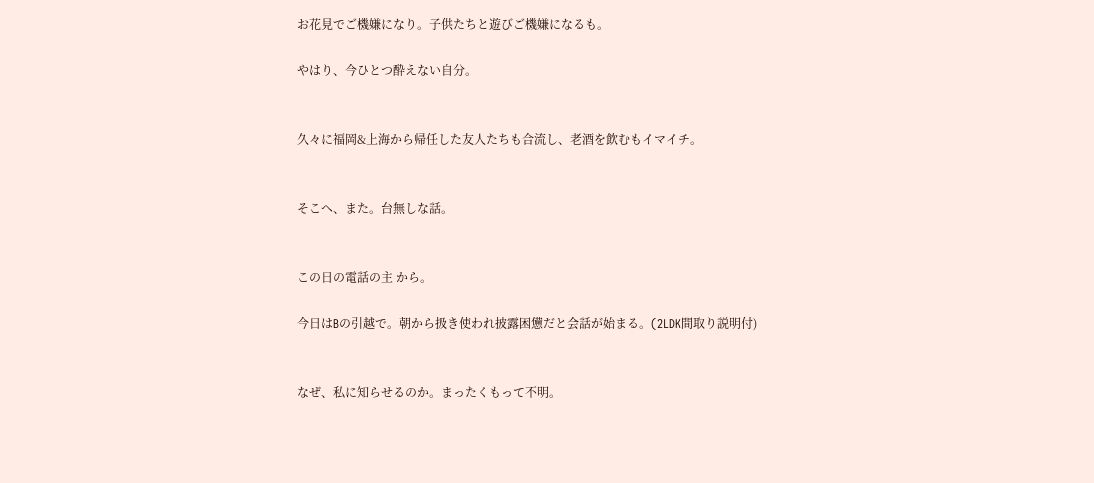お花見でご機嫌になり。子供たちと遊びご機嫌になるも。

やはり、今ひとつ酔えない自分。


久々に福岡&上海から帰任した友人たちも合流し、老酒を飲むもイマイチ。


そこへ、また。台無しな話。


この日の電話の主 から。

今日はBの引越で。朝から扱き使われ披露困憊だと会話が始まる。(2LDK間取り説明付)


なぜ、私に知らせるのか。まったくもって不明。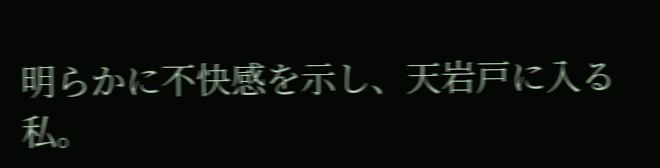明らかに不快感を示し、天岩戸に入る私。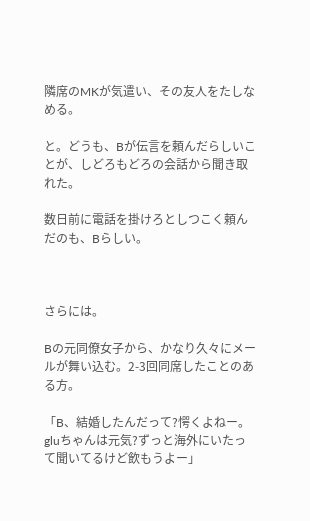隣席のMKが気遣い、その友人をたしなめる。

と。どうも、Bが伝言を頼んだらしいことが、しどろもどろの会話から聞き取れた。

数日前に電話を掛けろとしつこく頼んだのも、Bらしい。



さらには。

Bの元同僚女子から、かなり久々にメールが舞い込む。2-3回同席したことのある方。

「B、結婚したんだって?愕くよねー。gluちゃんは元気?ずっと海外にいたって聞いてるけど飲もうよー」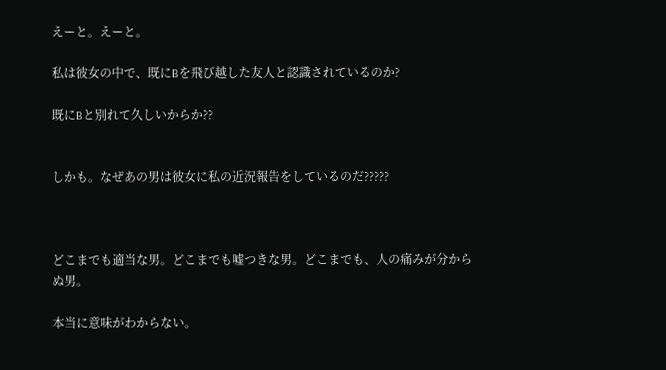えーと。えーと。

私は彼女の中で、既にBを飛び越した友人と認識されているのか?

既にBと別れて久しいからか??


しかも。なぜあの男は彼女に私の近況報告をしているのだ?????



どこまでも適当な男。どこまでも嘘つきな男。どこまでも、人の痛みが分からぬ男。

本当に意味がわからない。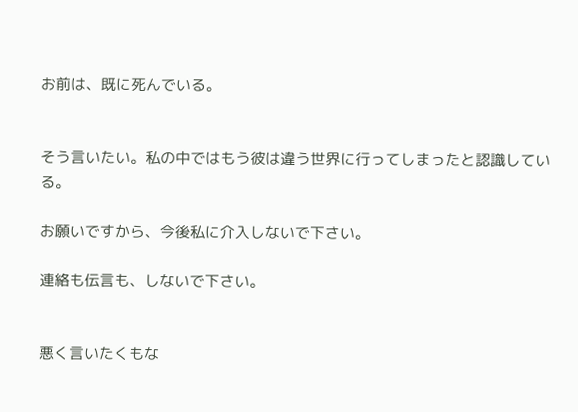お前は、既に死んでいる。


そう言いたい。私の中ではもう彼は違う世界に行ってしまったと認識している。

お願いですから、今後私に介入しないで下さい。

連絡も伝言も、しないで下さい。


悪く言いたくもな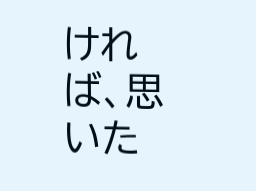ければ、思いた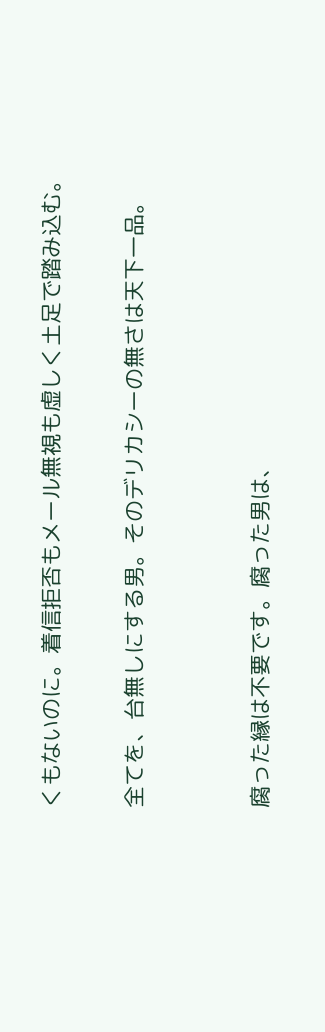くもないのに。着信拒否もメール無視も虚しく土足で踏み込む。

全てを、台無しにする男。そのデリカシーの無さは天下一品。


腐った縁は不要です。腐った男は、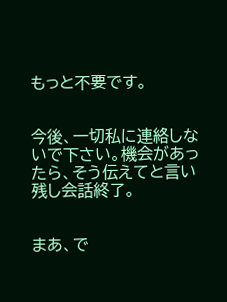もっと不要です。


今後、一切私に連絡しないで下さい。機会があったら、そう伝えてと言い残し会話終了。


まあ、で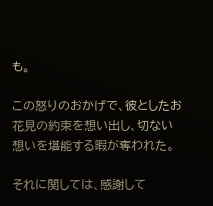も。

この怒りのおかげで、彼としたお花見の約束を想い出し、切ない想いを堪能する暇が奪われた。

それに関しては、感謝して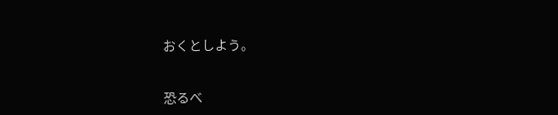おくとしよう。


恐るべ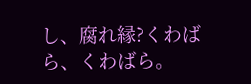し、腐れ縁?くわばら、くわばら。